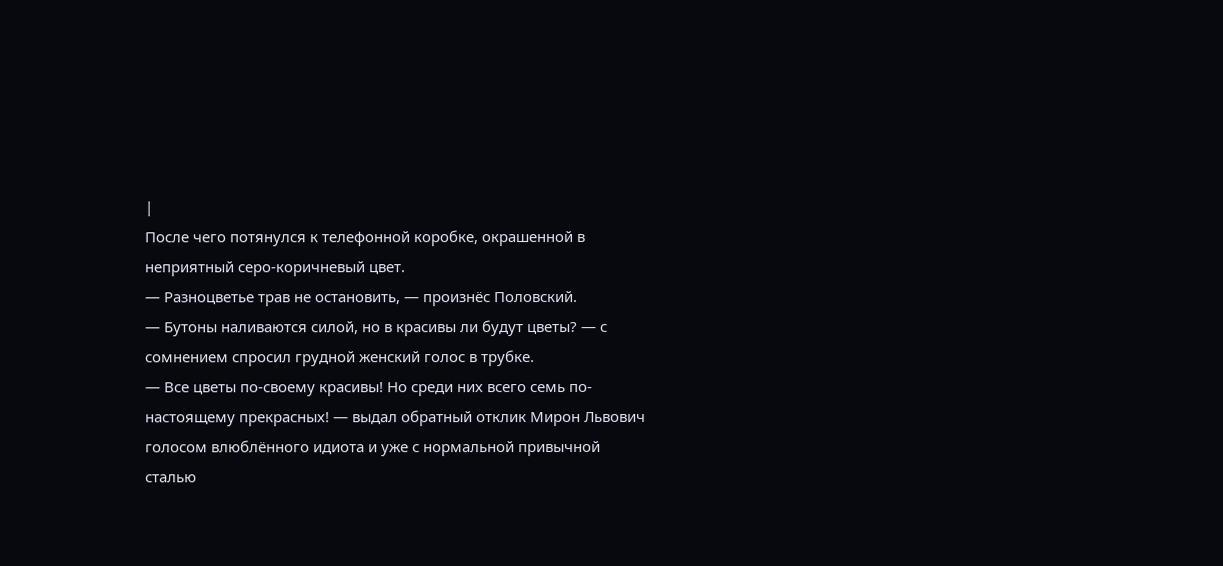|
После чего потянулся к телефонной коробке, окрашенной в неприятный серо-коричневый цвет.
— Разноцветье трав не остановить, — произнёс Половский.
— Бутоны наливаются силой, но в красивы ли будут цветы? — с сомнением спросил грудной женский голос в трубке.
— Все цветы по-своему красивы! Но среди них всего семь по-настоящему прекрасных! — выдал обратный отклик Мирон Львович голосом влюблённого идиота и уже с нормальной привычной сталью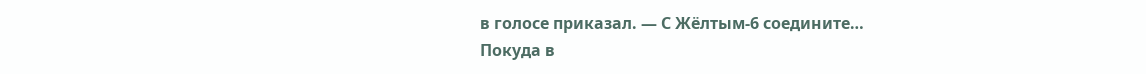в голосе приказал. — С Жёлтым-6 соедините…
Покуда в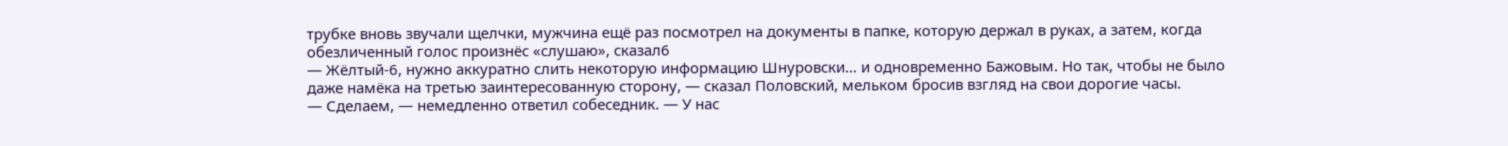трубке вновь звучали щелчки, мужчина ещё раз посмотрел на документы в папке, которую держал в руках, а затем, когда обезличенный голос произнёс «слушаю», сказал6
— Жёлтый-6, нужно аккуратно слить некоторую информацию Шнуровски… и одновременно Бажовым. Но так, чтобы не было даже намёка на третью заинтересованную сторону, — сказал Половский, мельком бросив взгляд на свои дорогие часы.
— Сделаем, — немедленно ответил собеседник. — У нас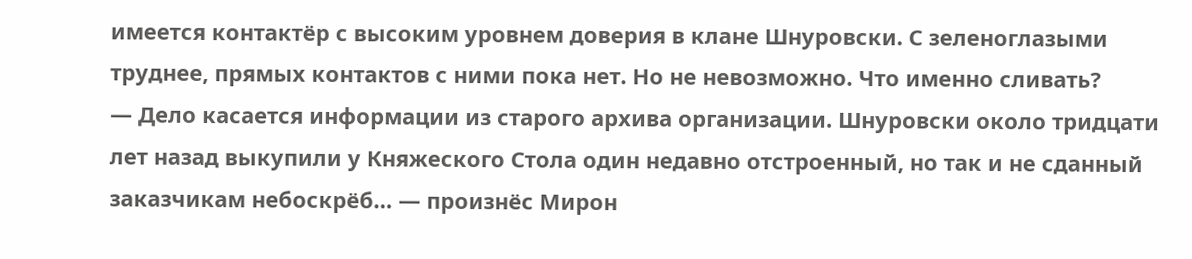имеется контактёр с высоким уровнем доверия в клане Шнуровски. С зеленоглазыми труднее, прямых контактов с ними пока нет. Но не невозможно. Что именно сливать?
— Дело касается информации из старого архива организации. Шнуровски около тридцати лет назад выкупили у Княжеского Стола один недавно отстроенный, но так и не сданный заказчикам небоскрёб… — произнёс Мирон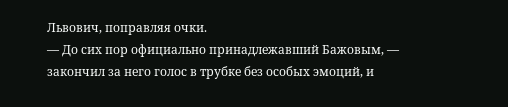Львович, поправляя очки.
— До сих пор официально принадлежавший Бажовым, — закончил за него голос в трубке без особых эмоций, и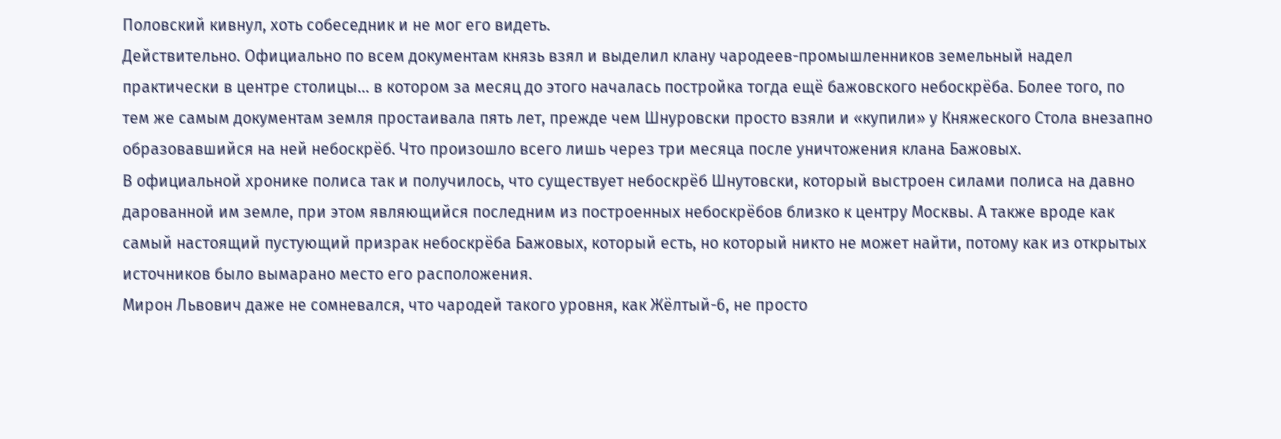Половский кивнул, хоть собеседник и не мог его видеть.
Действительно. Официально по всем документам князь взял и выделил клану чародеев-промышленников земельный надел практически в центре столицы… в котором за месяц до этого началась постройка тогда ещё бажовского небоскрёба. Более того, по тем же самым документам земля простаивала пять лет, прежде чем Шнуровски просто взяли и «купили» у Княжеского Стола внезапно образовавшийся на ней небоскрёб. Что произошло всего лишь через три месяца после уничтожения клана Бажовых.
В официальной хронике полиса так и получилось, что существует небоскрёб Шнутовски, который выстроен силами полиса на давно дарованной им земле, при этом являющийся последним из построенных небоскрёбов близко к центру Москвы. А также вроде как самый настоящий пустующий призрак небоскрёба Бажовых, который есть, но который никто не может найти, потому как из открытых источников было вымарано место его расположения.
Мирон Львович даже не сомневался, что чародей такого уровня, как Жёлтый-6, не просто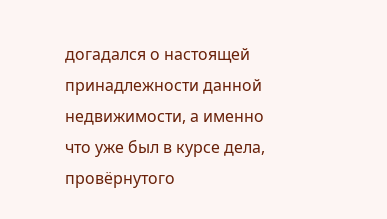догадался о настоящей принадлежности данной недвижимости, а именно что уже был в курсе дела, провёрнутого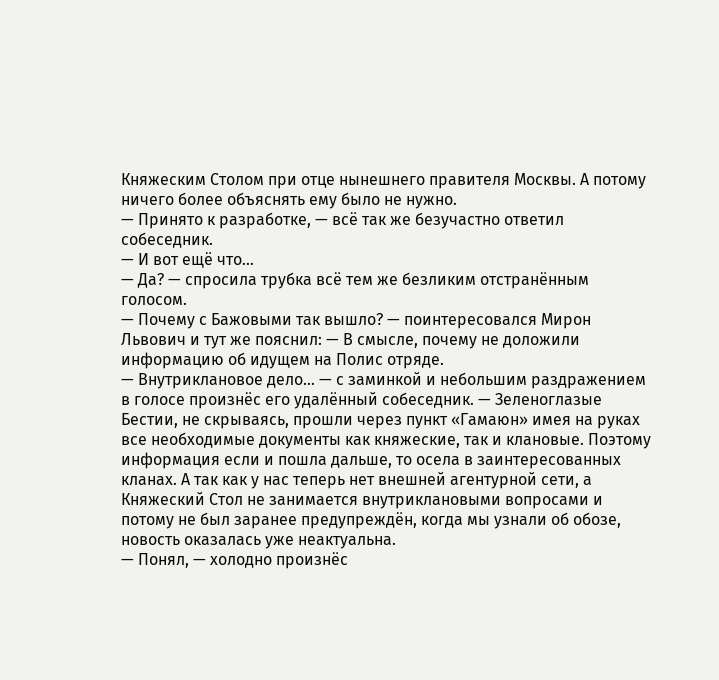Княжеским Столом при отце нынешнего правителя Москвы. А потому ничего более объяснять ему было не нужно.
— Принято к разработке, — всё так же безучастно ответил собеседник.
— И вот ещё что…
— Да? — спросила трубка всё тем же безликим отстранённым голосом.
— Почему с Бажовыми так вышло? — поинтересовался Мирон Львович и тут же пояснил: — В смысле, почему не доложили информацию об идущем на Полис отряде.
— Внутриклановое дело… — с заминкой и небольшим раздражением в голосе произнёс его удалённый собеседник. — Зеленоглазые Бестии, не скрываясь, прошли через пункт «Гамаюн» имея на руках все необходимые документы как княжеские, так и клановые. Поэтому информация если и пошла дальше, то осела в заинтересованных кланах. А так как у нас теперь нет внешней агентурной сети, а Княжеский Стол не занимается внутриклановыми вопросами и потому не был заранее предупреждён, когда мы узнали об обозе, новость оказалась уже неактуальна.
— Понял, — холодно произнёс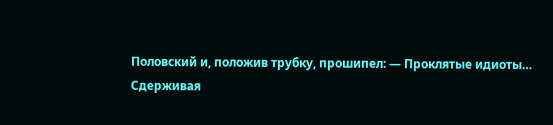Половский и, положив трубку, прошипел: — Проклятые идиоты…
Сдерживая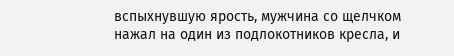вспыхнувшую ярость, мужчина со щелчком нажал на один из подлокотников кресла, и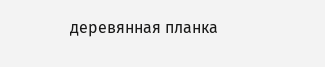деревянная планка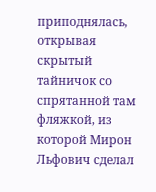приподнялась, открывая скрытый тайничок со спрятанной там фляжкой, из которой Мирон Льфович сделал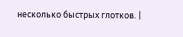несколько быстрых глотков. |